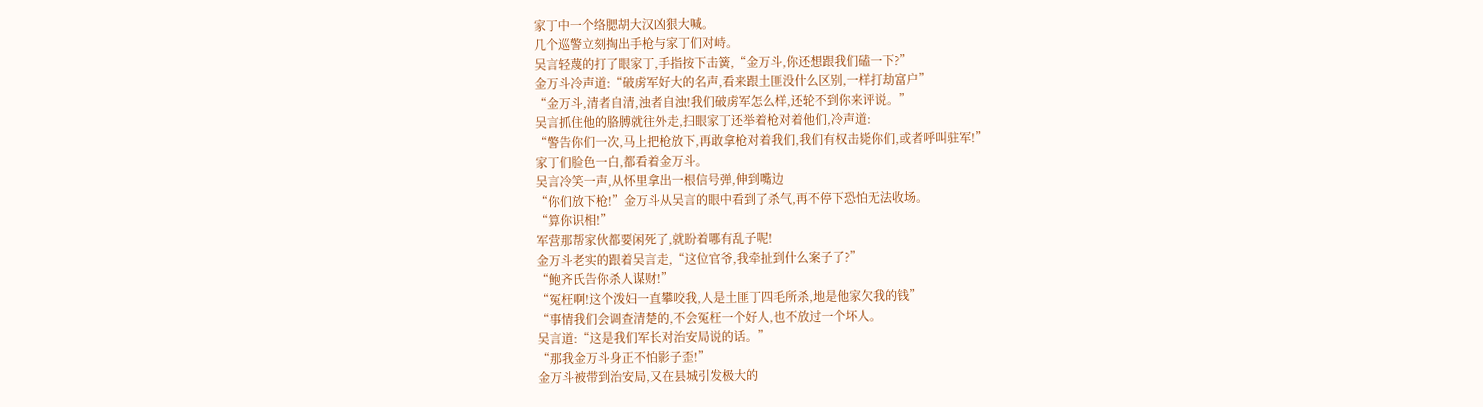家丁中一个络腮胡大汉凶狠大喊。
几个巡警立刻掏出手枪与家丁们对峙。
吴言轻蔑的打了眼家丁,手指按下击簧,“金万斗,你还想跟我们磕一下?”
金万斗冷声道:“破虏军好大的名声,看来跟土匪没什么区别,一样打劫富户”
“金万斗,清者自清,浊者自浊!我们破虏军怎么样,还轮不到你来评说。”
吴言抓住他的胳膊就往外走,扫眼家丁还举着枪对着他们,冷声道:
“警告你们一次,马上把枪放下,再敢拿枪对着我们,我们有权击毙你们,或者呼叫驻军!”
家丁们脸色一白,都看着金万斗。
吴言冷笑一声,从怀里拿出一根信号弹,伸到嘴边
“你们放下枪!”金万斗从吴言的眼中看到了杀气,再不停下恐怕无法收场。
“算你识相!”
军营那帮家伙都要闲死了,就盼着哪有乱子呢!
金万斗老实的跟着吴言走,“这位官爷,我牵扯到什么案子了?”
“鲍齐氏告你杀人谋财!”
“冤枉啊!这个泼妇一直攀咬我,人是土匪丁四毛所杀,地是他家欠我的钱”
“事情我们会调查清楚的,不会冤枉一个好人,也不放过一个坏人。
吴言道:“这是我们军长对治安局说的话。”
“那我金万斗身正不怕影子歪!”
金万斗被带到治安局,又在县城引发极大的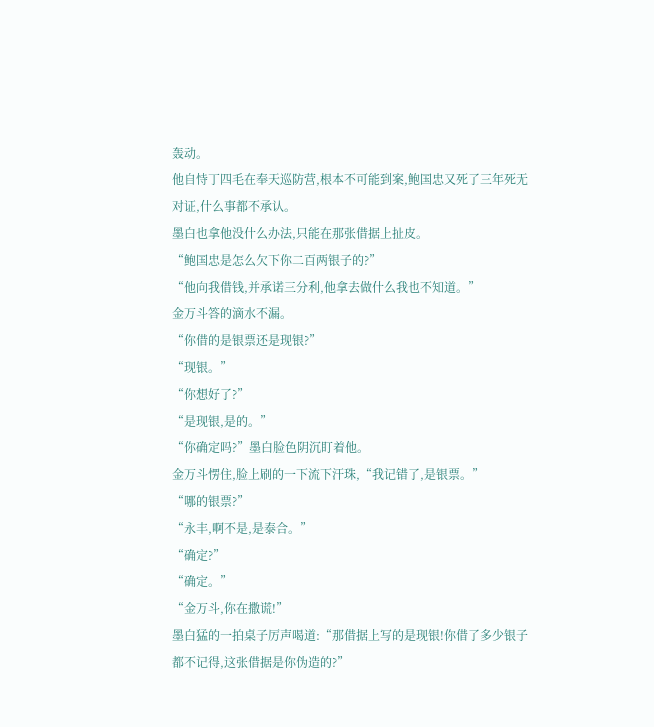轰动。
他自恃丁四毛在奉天巡防营,根本不可能到案,鲍国忠又死了三年死无对证,什么事都不承认。
墨白也拿他没什么办法,只能在那张借据上扯皮。
“鲍国忠是怎么欠下你二百两银子的?”
“他向我借钱,并承诺三分利,他拿去做什么我也不知道。”
金万斗答的滴水不漏。
“你借的是银票还是现银?”
“现银。”
“你想好了?”
“是现银,是的。”
“你确定吗?”墨白脸色阴沉盯着他。
金万斗愣住,脸上刷的一下流下汗珠,“我记错了,是银票。”
“哪的银票?”
“永丰,啊不是,是泰合。”
“确定?”
“确定。”
“金万斗,你在撒谎!”
墨白猛的一拍桌子厉声喝道:“那借据上写的是现银!你借了多少银子都不记得,这张借据是你伪造的?”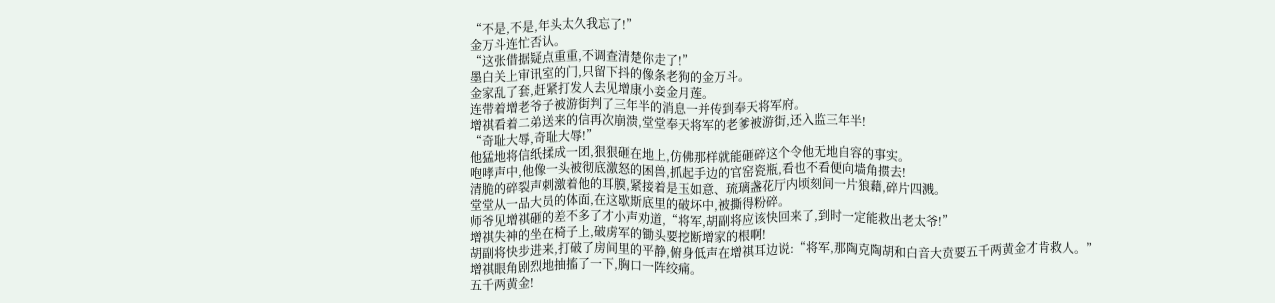“不是,不是,年头太久我忘了!”
金万斗连忙否认。
“这张借据疑点重重,不调查清楚你走了!”
墨白关上审讯室的门,只留下抖的像条老狗的金万斗。
金家乱了套,赶紧打发人去见增康小妾金月莲。
连带着增老爷子被游街判了三年半的消息一并传到奉天将军府。
增祺看着二弟送来的信再次崩溃,堂堂奉天将军的老爹被游街,还入监三年半!
“奇耻大辱,奇耻大辱!”
他猛地将信纸揉成一团,狠狠砸在地上,仿佛那样就能砸碎这个令他无地自容的事实。
咆哮声中,他像一头被彻底激怒的困兽,抓起手边的官窑瓷瓶,看也不看便向墙角掼去!
清脆的碎裂声刺激着他的耳膜,紧接着是玉如意、琉璃盏花厅内顷刻间一片狼藉,碎片四溅。
堂堂从一品大员的体面,在这歇斯底里的破坏中,被撕得粉碎。
师爷见增祺砸的差不多了才小声劝道,“将军,胡副将应该快回来了,到时一定能救出老太爷!”
增祺失神的坐在椅子上,破虏军的锄头要挖断增家的根啊!
胡副将快步进来,打破了房间里的平静,俯身低声在增祺耳边说:“将军,那陶克陶胡和白音大贲要五千两黄金才肯救人。”
增祺眼角剧烈地抽搐了一下,胸口一阵绞痛。
五千两黄金!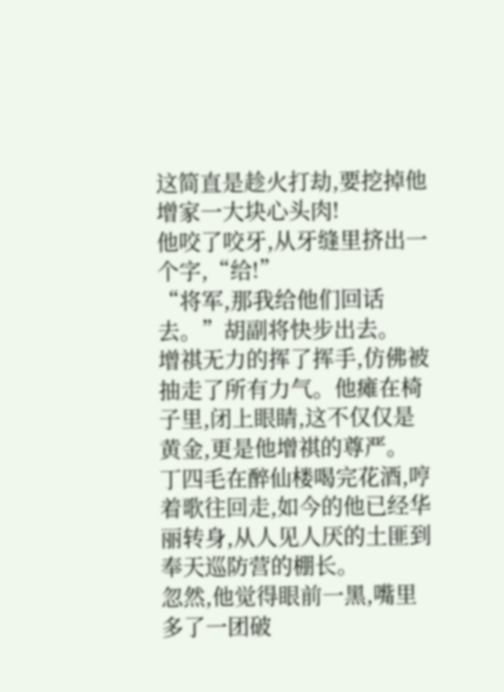这简直是趁火打劫,要挖掉他增家一大块心头肉!
他咬了咬牙,从牙缝里挤出一个字,“给!”
“将军,那我给他们回话去。”胡副将快步出去。
增祺无力的挥了挥手,仿佛被抽走了所有力气。他瘫在椅子里,闭上眼睛,这不仅仅是黄金,更是他增祺的尊严。
丁四毛在醉仙楼喝完花酒,哼着歌往回走,如今的他已经华丽转身,从人见人厌的土匪到奉天巡防营的棚长。
忽然,他觉得眼前一黑,嘴里多了一团破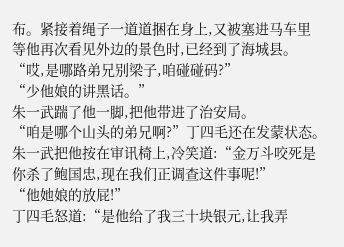布。紧接着绳子一道道捆在身上,又被塞进马车里
等他再次看见外边的景色时,已经到了海城县。
“哎,是哪路弟兄别梁子,咱碰碰码?”
“少他娘的讲黑话。”
朱一武踹了他一脚,把他带进了治安局。
“咱是哪个山头的弟兄啊?”丁四毛还在发蒙状态。
朱一武把他按在审讯椅上,冷笑道:“金万斗咬死是你杀了鲍国忠,现在我们正调查这件事呢!”
“他她娘的放屁!”
丁四毛怒道:“是他给了我三十块银元,让我弄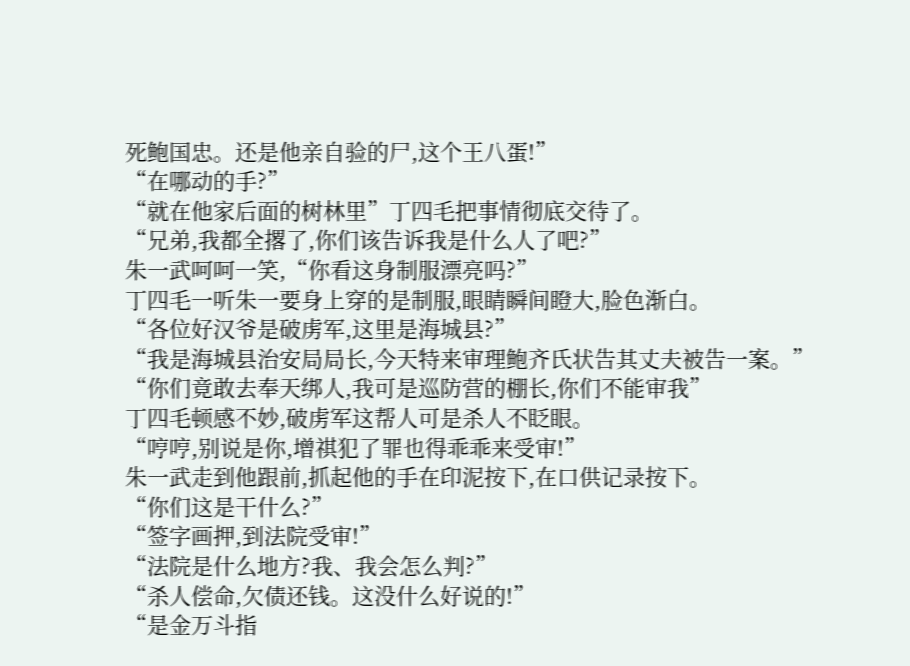死鲍国忠。还是他亲自验的尸,这个王八蛋!”
“在哪动的手?”
“就在他家后面的树林里”丁四毛把事情彻底交待了。
“兄弟,我都全撂了,你们该告诉我是什么人了吧?”
朱一武呵呵一笑,“你看这身制服漂亮吗?”
丁四毛一听朱一要身上穿的是制服,眼睛瞬间瞪大,脸色渐白。
“各位好汉爷是破虏军,这里是海城县?”
“我是海城县治安局局长,今天特来审理鲍齐氏状告其丈夫被告一案。”
“你们竟敢去奉天绑人,我可是巡防营的棚长,你们不能审我”
丁四毛顿感不妙,破虏军这帮人可是杀人不眨眼。
“哼哼,别说是你,增祺犯了罪也得乖乖来受审!”
朱一武走到他跟前,抓起他的手在印泥按下,在口供记录按下。
“你们这是干什么?”
“签字画押,到法院受审!”
“法院是什么地方?我、我会怎么判?”
“杀人偿命,欠债还钱。这没什么好说的!”
“是金万斗指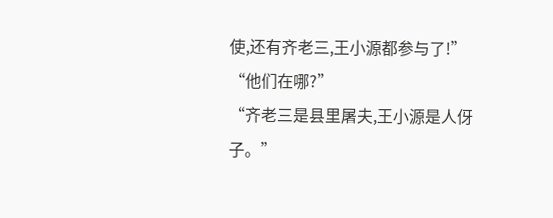使,还有齐老三,王小源都参与了!”
“他们在哪?”
“齐老三是县里屠夫,王小源是人伢子。”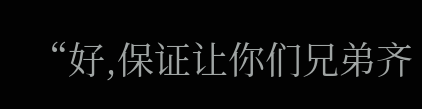“好,保证让你们兄弟齐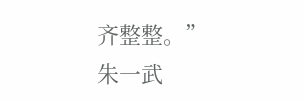齐整整。”
朱一武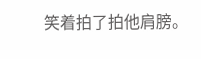笑着拍了拍他肩膀。